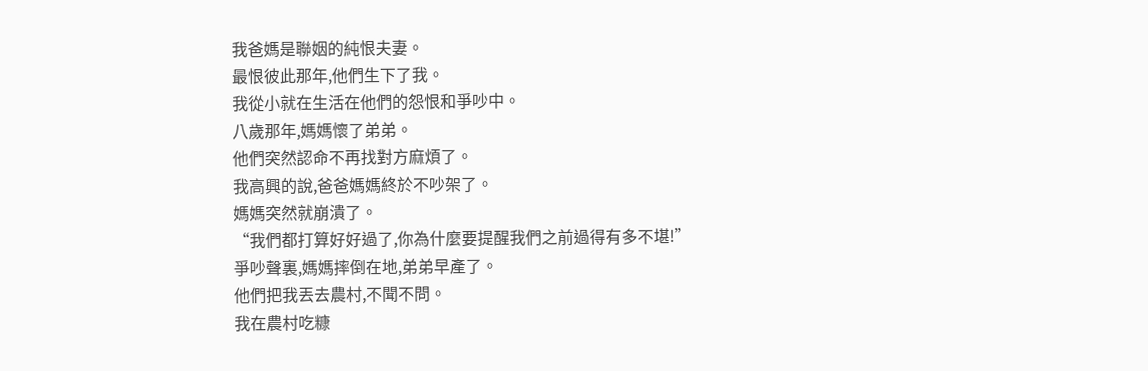我爸媽是聯姻的純恨夫妻。
最恨彼此那年,他們生下了我。
我從小就在生活在他們的怨恨和爭吵中。
八歲那年,媽媽懷了弟弟。
他們突然認命不再找對方麻煩了。
我高興的說,爸爸媽媽終於不吵架了。
媽媽突然就崩潰了。
“我們都打算好好過了,你為什麼要提醒我們之前過得有多不堪!”
爭吵聲裏,媽媽摔倒在地,弟弟早產了。
他們把我丟去農村,不聞不問。
我在農村吃糠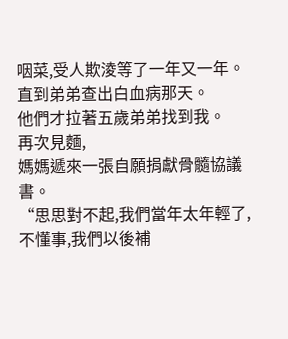咽菜,受人欺淩等了一年又一年。
直到弟弟查出白血病那天。
他們才拉著五歲弟弟找到我。
再次見麵,
媽媽遞來一張自願捐獻骨髓協議書。
“思思對不起,我們當年太年輕了,不懂事,我們以後補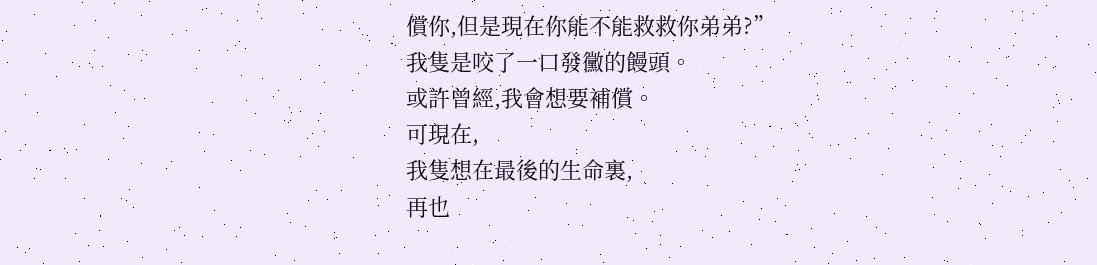償你,但是現在你能不能救救你弟弟?”
我隻是咬了一口發黴的饅頭。
或許曾經,我會想要補償。
可現在,
我隻想在最後的生命裏,
再也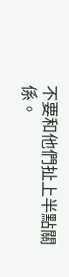不要和他們扯上半點關係。